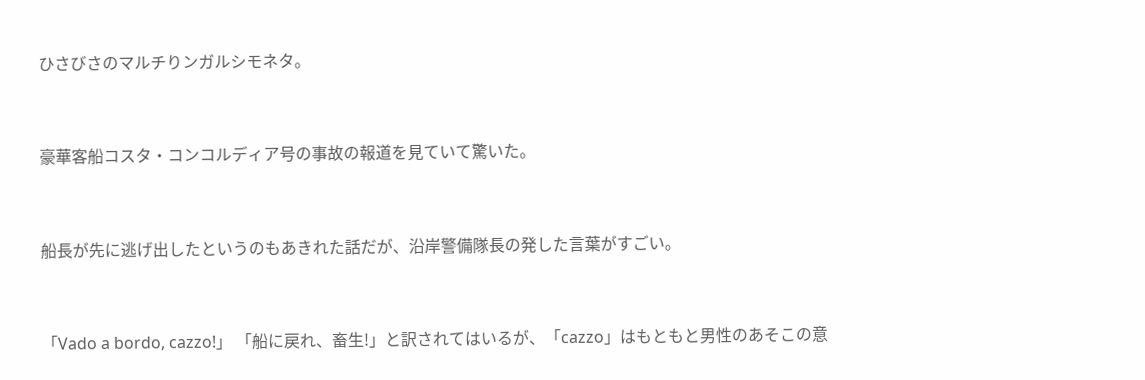ひさびさのマルチりンガルシモネタ。


豪華客船コスタ・コンコルディア号の事故の報道を見ていて驚いた。


船長が先に逃げ出したというのもあきれた話だが、沿岸警備隊長の発した言葉がすごい。


「Vado a bordo, cazzo!」 「船に戻れ、畜生!」と訳されてはいるが、「cazzo」はもともと男性のあそこの意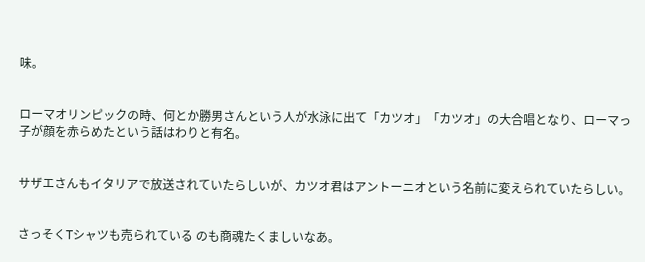味。


ローマオリンピックの時、何とか勝男さんという人が水泳に出て「カツオ」「カツオ」の大合唱となり、ローマっ子が顔を赤らめたという話はわりと有名。


サザエさんもイタリアで放送されていたらしいが、カツオ君はアントーニオという名前に変えられていたらしい。


さっそくTシャツも売られている のも商魂たくましいなあ。